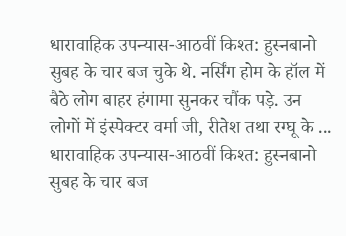धारावाहिक उपन्यास-आठवीं किश्त: हुस्नबानो
सुबह के चार बज चुके थे. नर्सिंग होम के हॉल में बैठे लोग बाहर हंगामा सुनकर चौंक पड़े. उन लोगों में इंस्पेक्टर वर्मा जी, रीतेश तथा रग्घू के ...
धारावाहिक उपन्यास-आठवीं किश्त: हुस्नबानो
सुबह के चार बज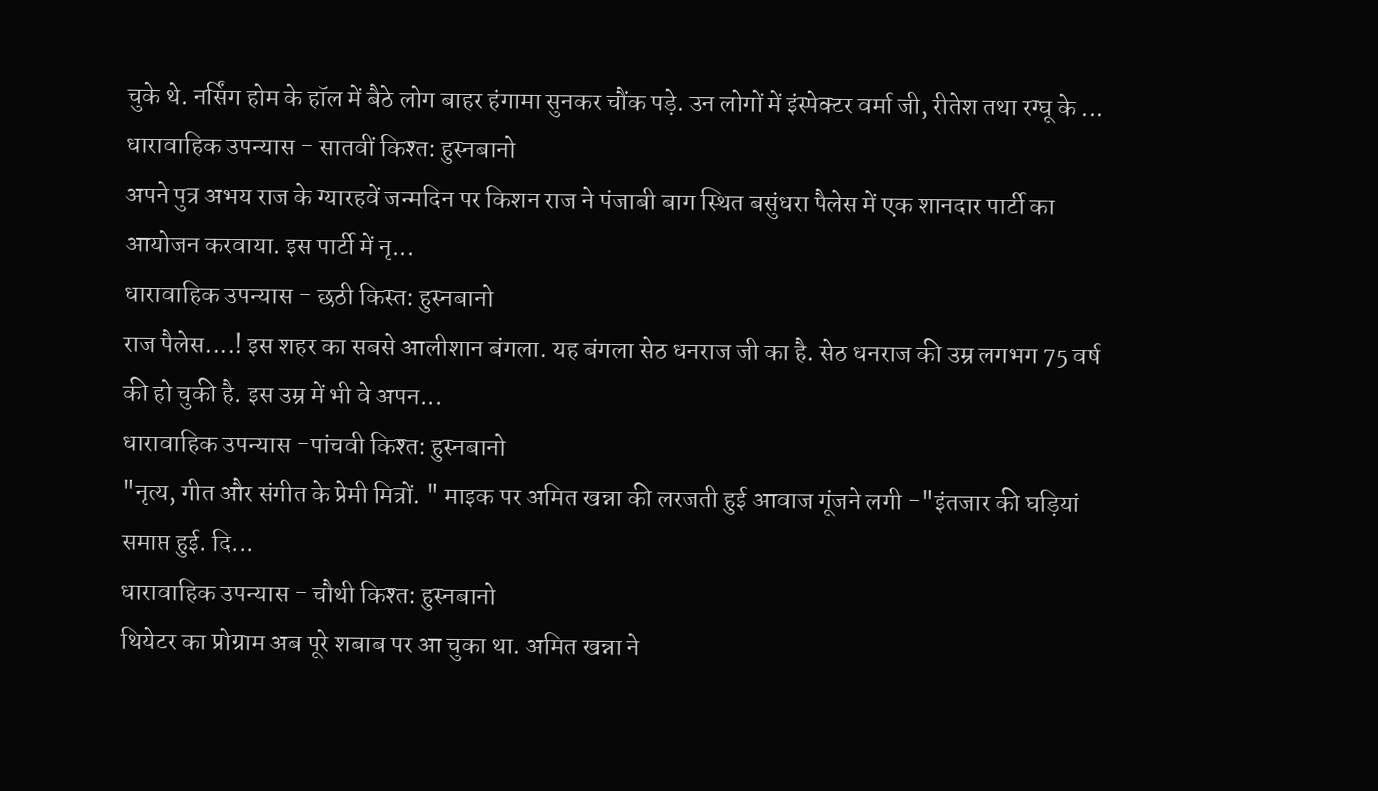चुके थे. नर्सिंग होम के हॉल में बैठे लोग बाहर हंगामा सुनकर चौंक पड़े. उन लोगों में इंस्पेक्टर वर्मा जी, रीतेश तथा रग्घू के ...
धारावाहिक उपन्यास - सातवीं किश्त: हुस्नबानो
अपने पुत्र अभय राज के ग्यारहवें जन्मदिन पर किशन राज ने पंजाबी बाग स्थित बसुंधरा पैलेस में एक शानदार पार्टी का आयोजन करवाया. इस पार्टी में नृ...
धारावाहिक उपन्यास - छठी किस्त: हुस्नबानो
राज पैलेस....! इस शहर का सबसे आलीशान बंगला. यह बंगला सेठ धनराज जी का है. सेठ धनराज की उम्र लगभग 75 वर्ष की हो चुकी है. इस उम्र में भी वे अपन...
धारावाहिक उपन्यास -पांचवी किश्त: हुस्नबानो
"नृत्य, गीत और संगीत के प्रेमी मित्रों. " माइक पर अमित खन्ना की लरजती हुई आवाज गूंजने लगी -"इंतजार की घड़ियां समाप्त हुई. दि...
धारावाहिक उपन्यास - चौथी किश्त: हुस्नबानो
थियेटर का प्रोग्राम अब पूरे शबाब पर आ चुका था. अमित खन्ना ने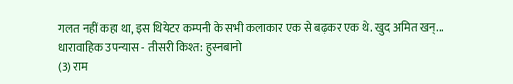गलत नहीं कहा था, इस थियेटर कम्पनी के सभी कलाकार एक से बढ़कर एक थे. खुद अमित खन्...
धारावाहिक उपन्यास - तीसरी किश्त: हुस्नबानो
(3) राम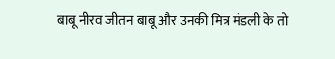बाबू नीरव जीतन बाबू और उनकी मित्र मंडली के तो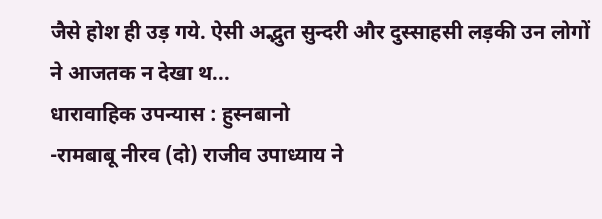जैसे होश ही उड़ गये. ऐसी अद्भुत सुन्दरी और दुस्साहसी लड़की उन लोगों ने आजतक न देखा थ...
धारावाहिक उपन्यास : हुस्नबानो
-रामबाबू नीरव (दो) राजीव उपाध्याय ने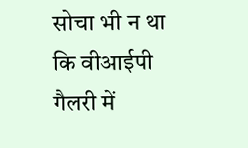सोचा भी न था कि वीआईपी गैलरी में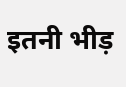इतनी भीड़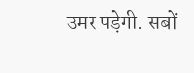उमर पड़ेगी. सबों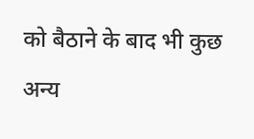को बैठाने के बाद भी कुछ अन्य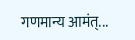गणमान्य आमंत्...